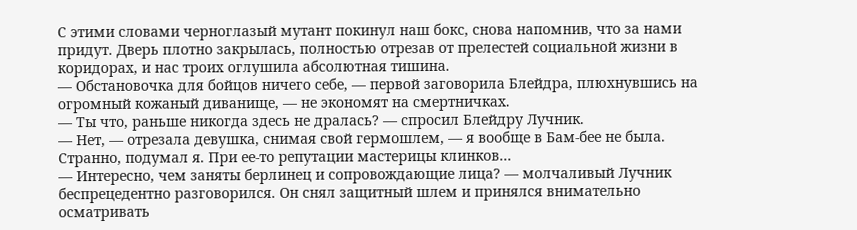С этими словами черноглазый мутант покинул наш бокс, снова напомнив, что за нами придут. Дверь плотно закрылась, полностью отрезав от прелестей социальной жизни в коридорах, и нас троих оглушила абсолютная тишина.
— Обстановочка для бойцов ничего себе, — первой заговорила Блейдра, плюхнувшись на огромный кожаный диванище, — не экономят на смертничках.
— Ты что, раньше никогда здесь не дралась? — спросил Блейдру Лучник.
— Нет, — отрезала девушка, снимая свой гермошлем, — я вообще в Бам-бее не была.
Странно, подумал я. При ее-то репутации мастерицы клинков…
— Интересно, чем заняты берлинец и сопровождающие лица? — молчаливый Лучник беспрецедентно разговорился. Он снял защитный шлем и принялся внимательно осматривать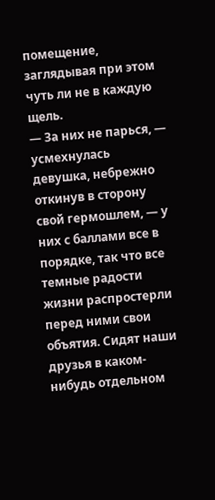помещение, заглядывая при этом чуть ли не в каждую щель.
— За них не парься, — усмехнулась девушка, небрежно откинув в сторону свой гермошлем, — у них с баллами все в порядке, так что все темные радости жизни распростерли перед ними свои объятия. Сидят наши друзья в каком-нибудь отдельном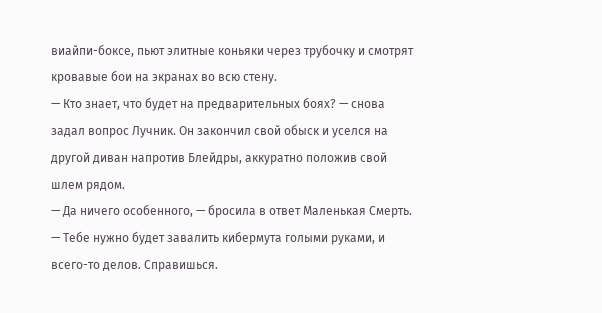виайпи-боксе, пьют элитные коньяки через трубочку и смотрят кровавые бои на экранах во всю стену.
— Кто знает, что будет на предварительных боях? — снова задал вопрос Лучник. Он закончил свой обыск и уселся на другой диван напротив Блейдры, аккуратно положив свой шлем рядом.
— Да ничего особенного, — бросила в ответ Маленькая Смерть. — Тебе нужно будет завалить кибермута голыми руками, и всего-то делов. Справишься.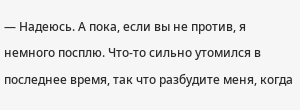— Надеюсь. А пока, если вы не против, я немного посплю. Что-то сильно утомился в последнее время, так что разбудите меня, когда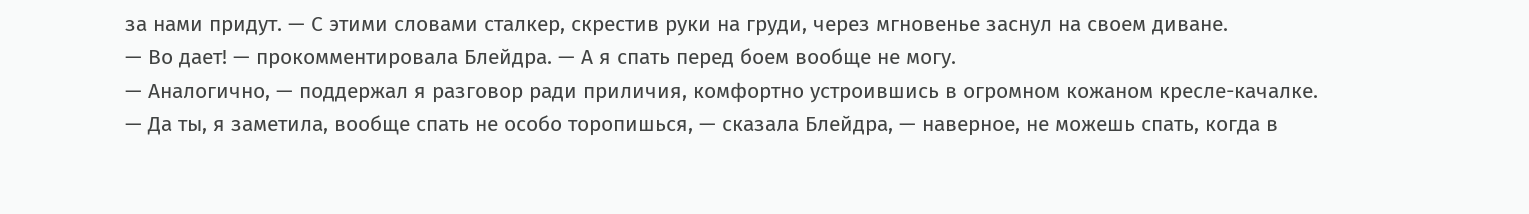за нами придут. — С этими словами сталкер, скрестив руки на груди, через мгновенье заснул на своем диване.
— Во дает! — прокомментировала Блейдра. — А я спать перед боем вообще не могу.
— Аналогично, — поддержал я разговор ради приличия, комфортно устроившись в огромном кожаном кресле-качалке.
— Да ты, я заметила, вообще спать не особо торопишься, — сказала Блейдра, — наверное, не можешь спать, когда в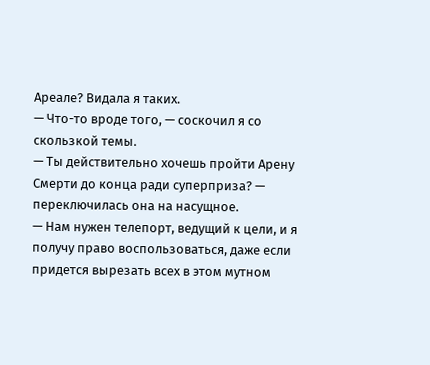Ареале? Видала я таких.
— Что-то вроде того, — соскочил я со скользкой темы.
— Ты действительно хочешь пройти Арену Смерти до конца ради суперприза? — переключилась она на насущное.
— Нам нужен телепорт, ведущий к цели, и я получу право воспользоваться, даже если придется вырезать всех в этом мутном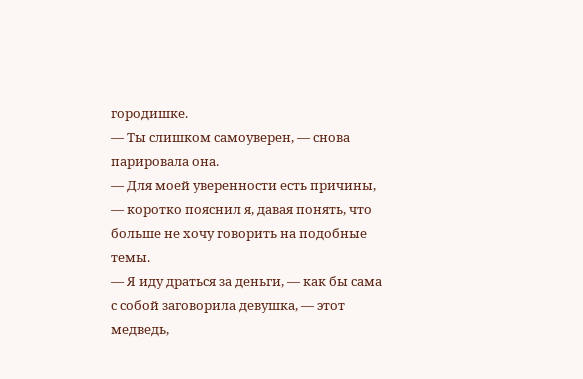городишке.
— Ты слишком самоуверен, — снова парировала она.
— Для моей уверенности есть причины, — коротко пояснил я, давая понять, что больше не хочу говорить на подобные темы.
— Я иду драться за деньги, — как бы сама с собой заговорила девушка, — этот медведь,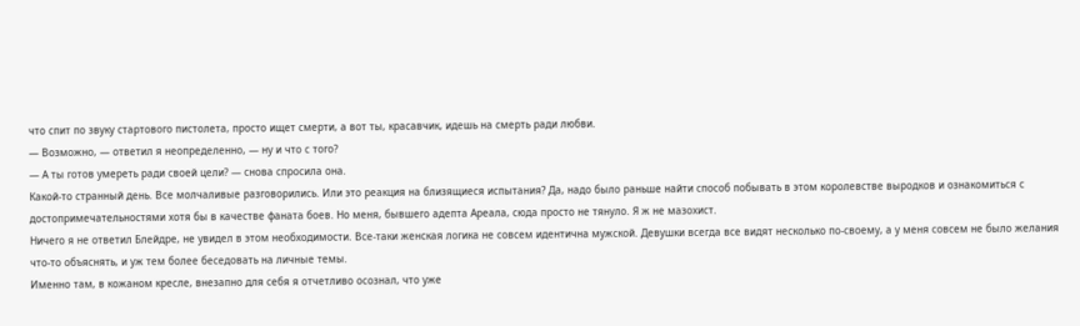что спит по звуку стартового пистолета, просто ищет смерти, а вот ты, красавчик, идешь на смерть ради любви.
— Возможно, — ответил я неопределенно, — ну и что с того?
— А ты готов умереть ради своей цели? — снова спросила она.
Какой-то странный день. Все молчаливые разговорились. Или это реакция на близящиеся испытания? Да, надо было раньше найти способ побывать в этом королевстве выродков и ознакомиться с достопримечательностями хотя бы в качестве фаната боев. Но меня, бывшего адепта Ареала, сюда просто не тянуло. Я ж не мазохист.
Ничего я не ответил Блейдре, не увидел в этом необходимости. Все-таки женская логика не совсем идентична мужской. Девушки всегда все видят несколько по-своему, а у меня совсем не было желания что-то объяснять, и уж тем более беседовать на личные темы.
Именно там, в кожаном кресле, внезапно для себя я отчетливо осознал, что уже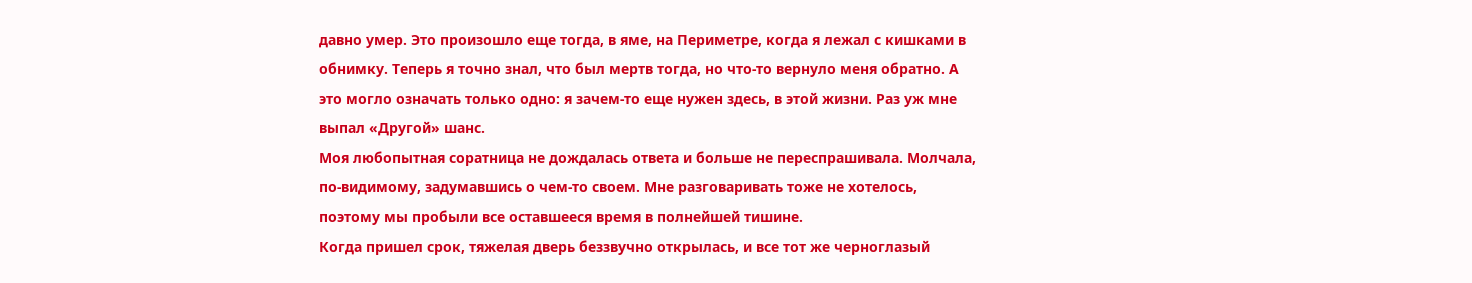давно умер. Это произошло еще тогда, в яме, на Периметре, когда я лежал с кишками в обнимку. Теперь я точно знал, что был мертв тогда, но что-то вернуло меня обратно. А это могло означать только одно: я зачем-то еще нужен здесь, в этой жизни. Раз уж мне выпал «Другой» шанс.
Моя любопытная соратница не дождалась ответа и больше не переспрашивала. Молчала, по-видимому, задумавшись о чем-то своем. Мне разговаривать тоже не хотелось, поэтому мы пробыли все оставшееся время в полнейшей тишине.
Когда пришел срок, тяжелая дверь беззвучно открылась, и все тот же черноглазый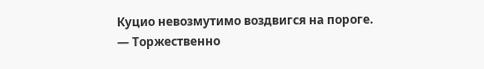Куцио невозмутимо воздвигся на пороге.
— Торжественно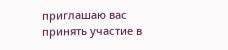приглашаю вас принять участие в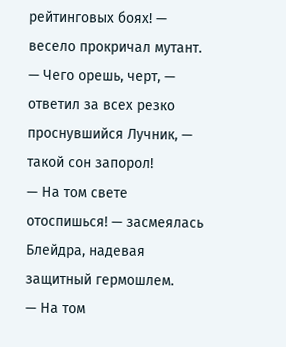рейтинговых боях! — весело прокричал мутант.
— Чего орешь, черт, — ответил за всех резко проснувшийся Лучник, — такой сон запорол!
— На том свете отоспишься! — засмеялась Блейдра, надевая защитный гермошлем.
— На том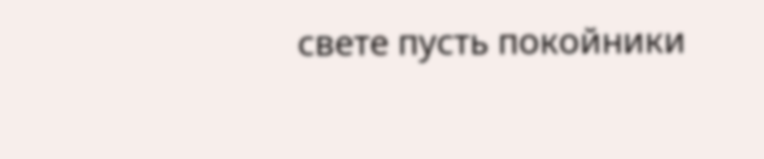свете пусть покойники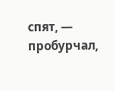спят, — пробурчал,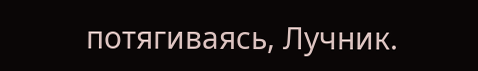потягиваясь, Лучник.